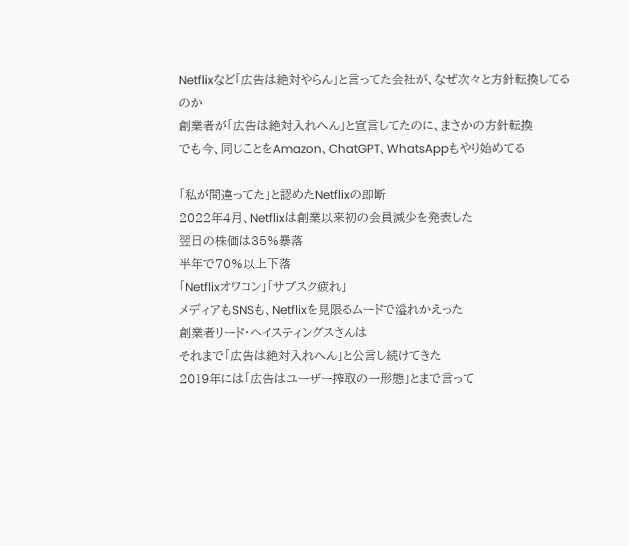Netflixなど「広告は絶対やらん」と言ってた会社が、なぜ次々と方針転換してるのか
創業者が「広告は絶対入れへん」と宣言してたのに、まさかの方針転換
でも今、同じことをAmazon、ChatGPT、WhatsAppもやり始めてる

「私が間違ってた」と認めたNetflixの即断
2022年4月、Netflixは創業以来初の会員減少を発表した
翌日の株価は35%暴落
半年で70%以上下落
「Netflixオワコン」「サブスク疲れ」
メディアもSNSも、Netflixを見限るムードで溢れかえった
創業者リード・ヘイスティングスさんは
それまで「広告は絶対入れへん」と公言し続けてきた
2019年には「広告はユーザー搾取の一形態」とまで言って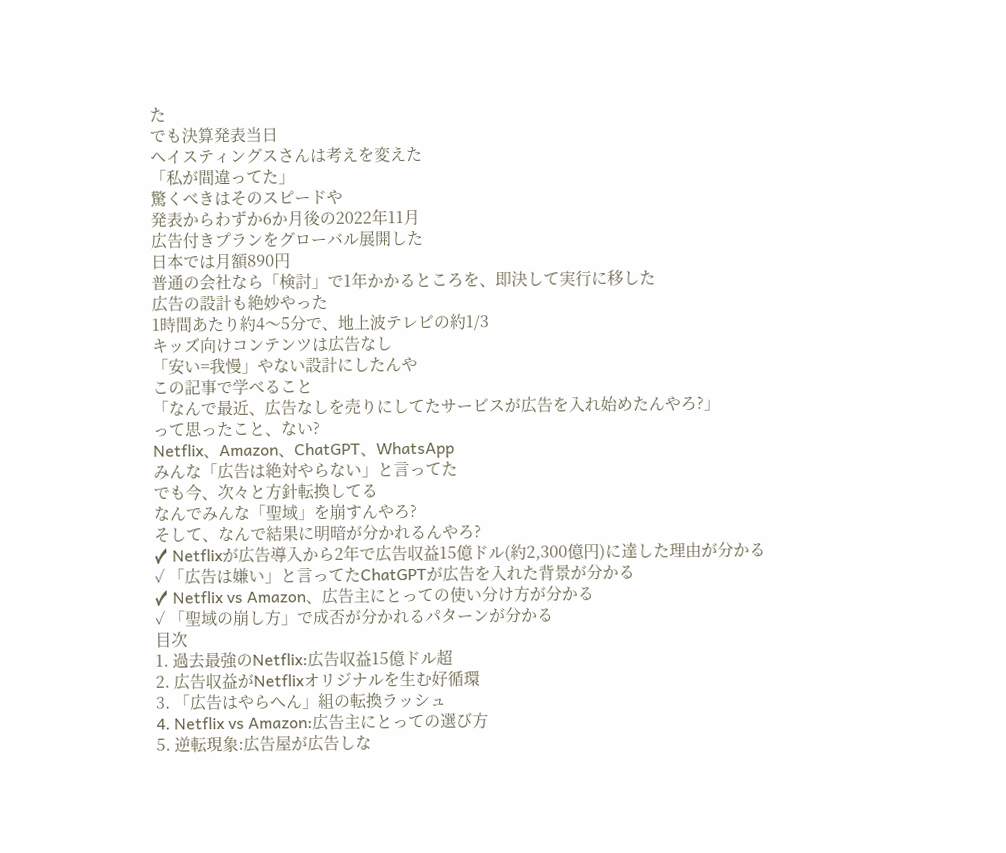た
でも決算発表当日
ヘイスティングスさんは考えを変えた
「私が間違ってた」
驚くべきはそのスピードや
発表からわずか6か月後の2022年11月
広告付きプランをグローバル展開した
日本では月額890円
普通の会社なら「検討」で1年かかるところを、即決して実行に移した
広告の設計も絶妙やった
1時間あたり約4〜5分で、地上波テレビの約1/3
キッズ向けコンテンツは広告なし
「安い=我慢」やない設計にしたんや
この記事で学べること
「なんで最近、広告なしを売りにしてたサービスが広告を入れ始めたんやろ?」
って思ったこと、ない?
Netflix、Amazon、ChatGPT、WhatsApp
みんな「広告は絶対やらない」と言ってた
でも今、次々と方針転換してる
なんでみんな「聖域」を崩すんやろ?
そして、なんで結果に明暗が分かれるんやろ?
✓ Netflixが広告導入から2年で広告収益15億ドル(約2,300億円)に達した理由が分かる
✓ 「広告は嫌い」と言ってたChatGPTが広告を入れた背景が分かる
✓ Netflix vs Amazon、広告主にとっての使い分け方が分かる
✓ 「聖域の崩し方」で成否が分かれるパターンが分かる
目次
1. 過去最強のNetflix:広告収益15億ドル超
2. 広告収益がNetflixオリジナルを生む好循環
3. 「広告はやらへん」組の転換ラッシュ
4. Netflix vs Amazon:広告主にとっての選び方
5. 逆転現象:広告屋が広告しな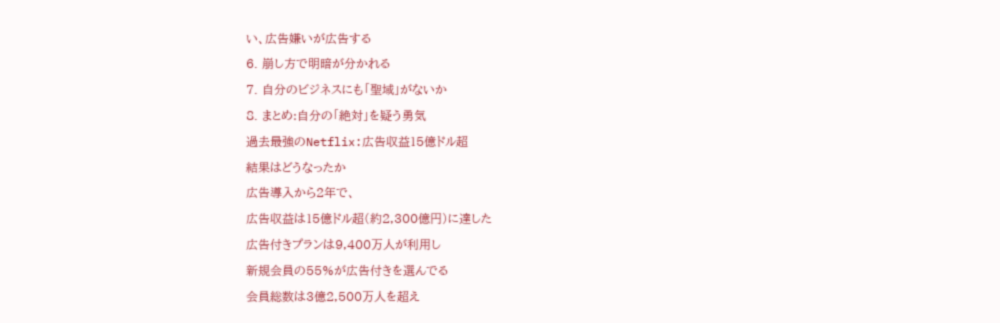い、広告嫌いが広告する
6. 崩し方で明暗が分かれる
7. 自分のビジネスにも「聖域」がないか
8. まとめ:自分の「絶対」を疑う勇気
過去最強のNetflix:広告収益15億ドル超
結果はどうなったか
広告導入から2年で、
広告収益は15億ドル超(約2,300億円)に達した
広告付きプランは9,400万人が利用し
新規会員の55%が広告付きを選んでる
会員総数は3億2,500万人を超え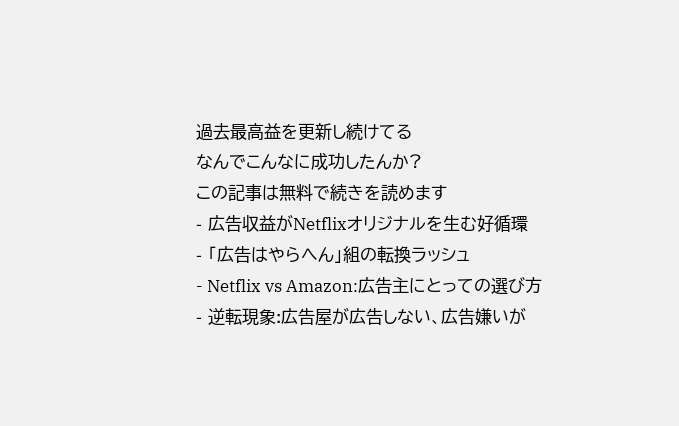過去最高益を更新し続けてる
なんでこんなに成功したんか?
この記事は無料で続きを読めます
- 広告収益がNetflixオリジナルを生む好循環
- 「広告はやらへん」組の転換ラッシュ
- Netflix vs Amazon:広告主にとっての選び方
- 逆転現象:広告屋が広告しない、広告嫌いが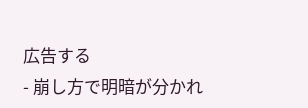広告する
- 崩し方で明暗が分かれ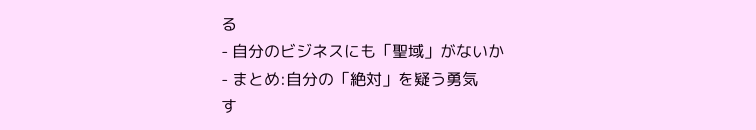る
- 自分のビジネスにも「聖域」がないか
- まとめ:自分の「絶対」を疑う勇気
す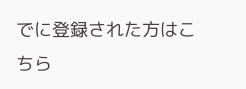でに登録された方はこちら